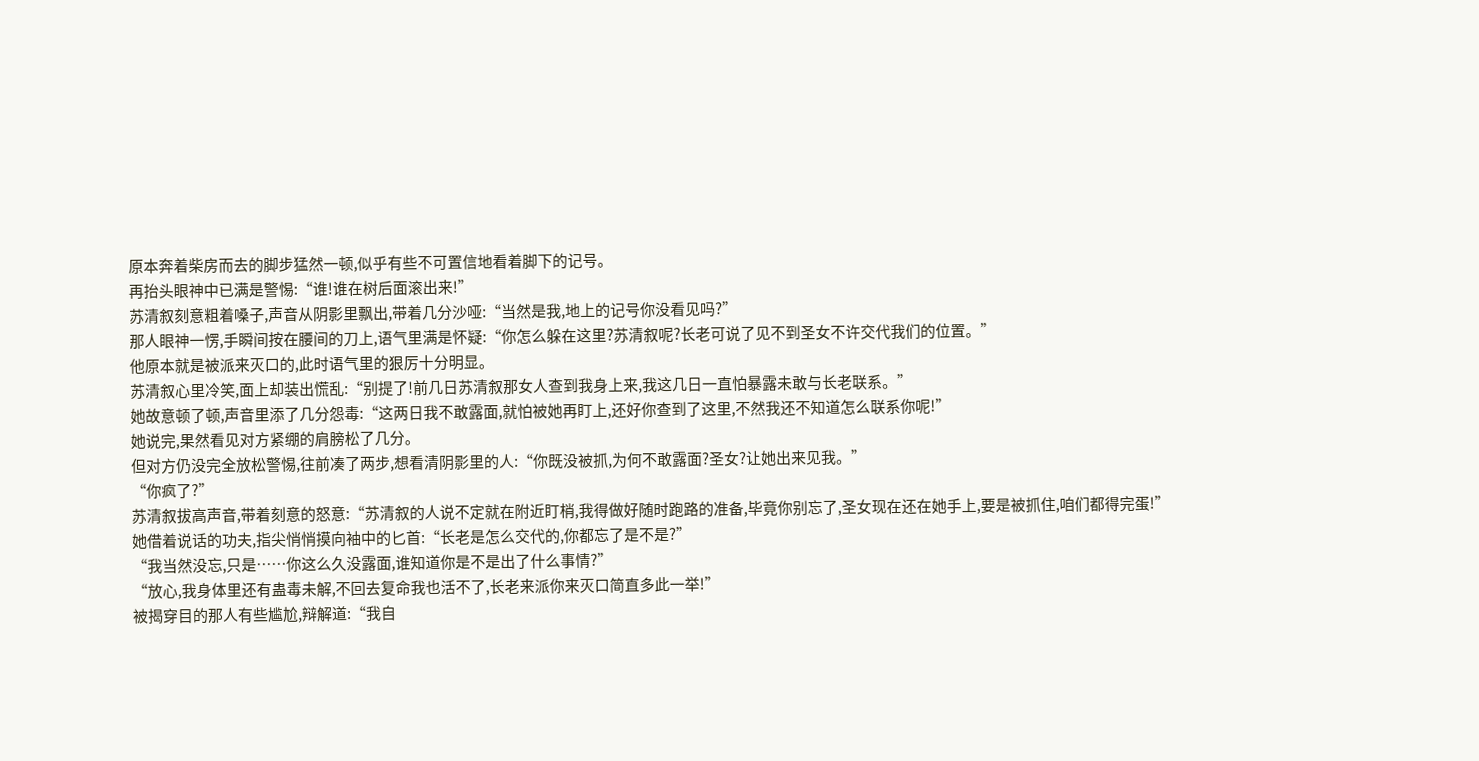原本奔着柴房而去的脚步猛然一顿,似乎有些不可置信地看着脚下的记号。
再抬头眼神中已满是警惕:“谁!谁在树后面滚出来!”
苏清叙刻意粗着嗓子,声音从阴影里飘出,带着几分沙哑:“当然是我,地上的记号你没看见吗?”
那人眼神一愣,手瞬间按在腰间的刀上,语气里满是怀疑:“你怎么躲在这里?苏清叙呢?长老可说了见不到圣女不许交代我们的位置。”
他原本就是被派来灭口的,此时语气里的狠厉十分明显。
苏清叙心里冷笑,面上却装出慌乱:“别提了!前几日苏清叙那女人查到我身上来,我这几日一直怕暴露未敢与长老联系。”
她故意顿了顿,声音里添了几分怨毒:“这两日我不敢露面,就怕被她再盯上,还好你查到了这里,不然我还不知道怎么联系你呢!”
她说完,果然看见对方紧绷的肩膀松了几分。
但对方仍没完全放松警惕,往前凑了两步,想看清阴影里的人:“你既没被抓,为何不敢露面?圣女?让她出来见我。”
“你疯了?”
苏清叙拔高声音,带着刻意的怒意:“苏清叙的人说不定就在附近盯梢,我得做好随时跑路的准备,毕竟你别忘了,圣女现在还在她手上,要是被抓住,咱们都得完蛋!”
她借着说话的功夫,指尖悄悄摸向袖中的匕首:“长老是怎么交代的,你都忘了是不是?”
“我当然没忘,只是……你这么久没露面,谁知道你是不是出了什么事情?”
“放心,我身体里还有蛊毒未解,不回去复命我也活不了,长老来派你来灭口简直多此一举!”
被揭穿目的那人有些尴尬,辩解道:“我自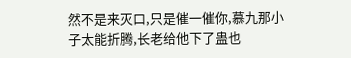然不是来灭口,只是催一催你,慕九那小子太能折腾,长老给他下了蛊也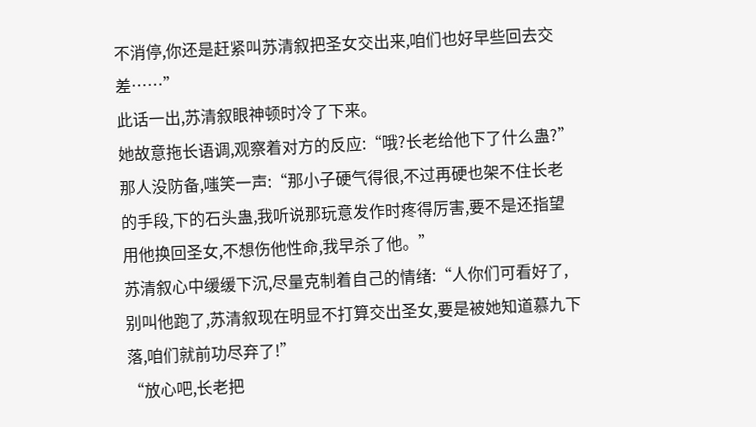不消停,你还是赶紧叫苏清叙把圣女交出来,咱们也好早些回去交差……”
此话一出,苏清叙眼神顿时冷了下来。
她故意拖长语调,观察着对方的反应:“哦?长老给他下了什么蛊?”
那人没防备,嗤笑一声:“那小子硬气得很,不过再硬也架不住长老的手段,下的石头蛊,我听说那玩意发作时疼得厉害,要不是还指望用他换回圣女,不想伤他性命,我早杀了他。”
苏清叙心中缓缓下沉,尽量克制着自己的情绪:“人你们可看好了,别叫他跑了,苏清叙现在明显不打算交出圣女,要是被她知道慕九下落,咱们就前功尽弃了!”
“放心吧,长老把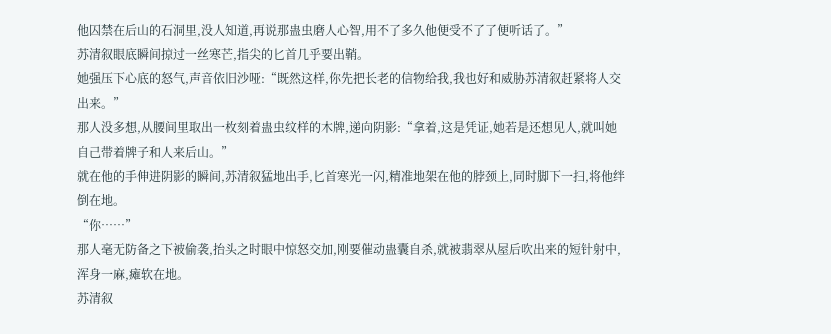他囚禁在后山的石洞里,没人知道,再说那蛊虫磨人心智,用不了多久他便受不了了便听话了。”
苏清叙眼底瞬间掠过一丝寒芒,指尖的匕首几乎要出鞘。
她强压下心底的怒气,声音依旧沙哑:“既然这样,你先把长老的信物给我,我也好和威胁苏清叙赶紧将人交出来。”
那人没多想,从腰间里取出一枚刻着蛊虫纹样的木牌,递向阴影:“拿着,这是凭证,她若是还想见人,就叫她自己带着牌子和人来后山。”
就在他的手伸进阴影的瞬间,苏清叙猛地出手,匕首寒光一闪,精准地架在他的脖颈上,同时脚下一扫,将他绊倒在地。
“你……”
那人毫无防备之下被偷袭,抬头之时眼中惊怒交加,刚要催动蛊囊自杀,就被翡翠从屋后吹出来的短针射中,浑身一麻,瘫软在地。
苏清叙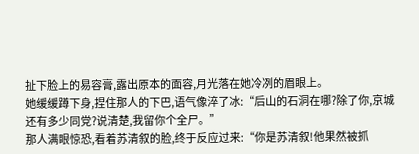扯下脸上的易容膏,露出原本的面容,月光落在她冷冽的眉眼上。
她缓缓蹲下身,捏住那人的下巴,语气像淬了冰:“后山的石洞在哪?除了你,京城还有多少同党?说清楚,我留你个全尸。”
那人满眼惊恐,看着苏清叙的脸,终于反应过来:“你是苏清叙!他果然被抓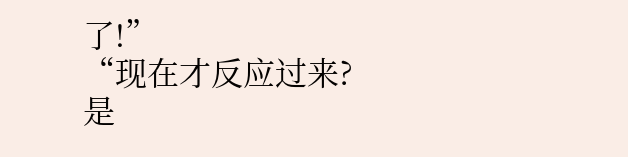了!”
“现在才反应过来?是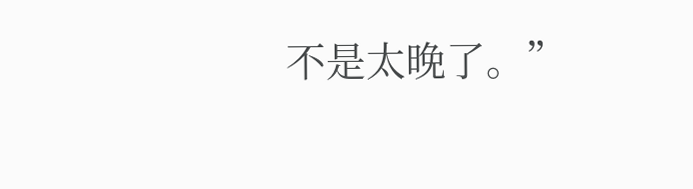不是太晚了。”